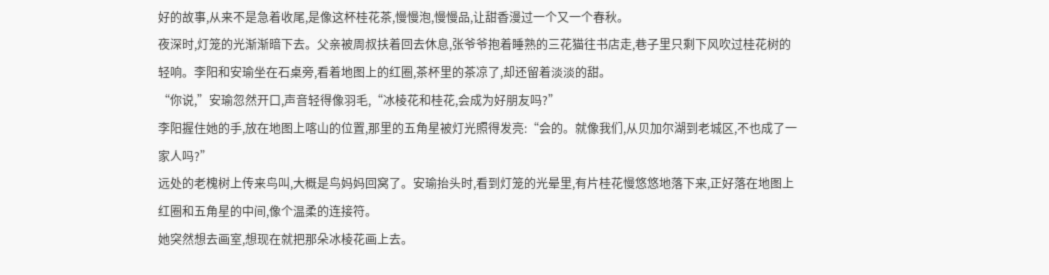好的故事,从来不是急着收尾,是像这杯桂花茶,慢慢泡,慢慢品,让甜香漫过一个又一个春秋。
夜深时,灯笼的光渐渐暗下去。父亲被周叔扶着回去休息,张爷爷抱着睡熟的三花猫往书店走,巷子里只剩下风吹过桂花树的轻响。李阳和安瑜坐在石桌旁,看着地图上的红圈,茶杯里的茶凉了,却还留着淡淡的甜。
“你说,”安瑜忽然开口,声音轻得像羽毛,“冰棱花和桂花,会成为好朋友吗?”
李阳握住她的手,放在地图上喀山的位置,那里的五角星被灯光照得发亮:“会的。就像我们,从贝加尔湖到老城区,不也成了一家人吗?”
远处的老槐树上传来鸟叫,大概是鸟妈妈回窝了。安瑜抬头时,看到灯笼的光晕里,有片桂花慢悠悠地落下来,正好落在地图上红圈和五角星的中间,像个温柔的连接符。
她突然想去画室,想现在就把那朵冰棱花画上去。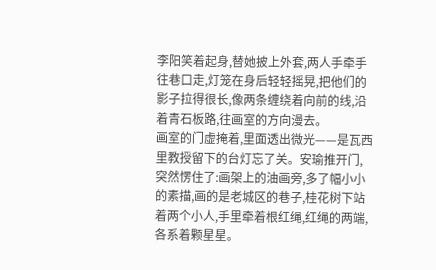李阳笑着起身,替她披上外套,两人手牵手往巷口走,灯笼在身后轻轻摇晃,把他们的影子拉得很长,像两条缠绕着向前的线,沿着青石板路,往画室的方向漫去。
画室的门虚掩着,里面透出微光——是瓦西里教授留下的台灯忘了关。安瑜推开门,突然愣住了:画架上的油画旁,多了幅小小的素描,画的是老城区的巷子,桂花树下站着两个小人,手里牵着根红绳,红绳的两端,各系着颗星星。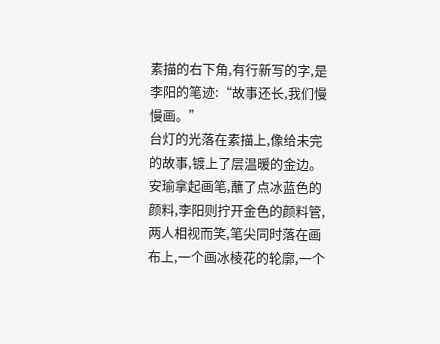素描的右下角,有行新写的字,是李阳的笔迹:“故事还长,我们慢慢画。”
台灯的光落在素描上,像给未完的故事,镀上了层温暖的金边。安瑜拿起画笔,蘸了点冰蓝色的颜料,李阳则拧开金色的颜料管,两人相视而笑,笔尖同时落在画布上,一个画冰棱花的轮廓,一个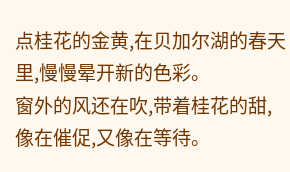点桂花的金黄,在贝加尔湖的春天里,慢慢晕开新的色彩。
窗外的风还在吹,带着桂花的甜,像在催促,又像在等待。